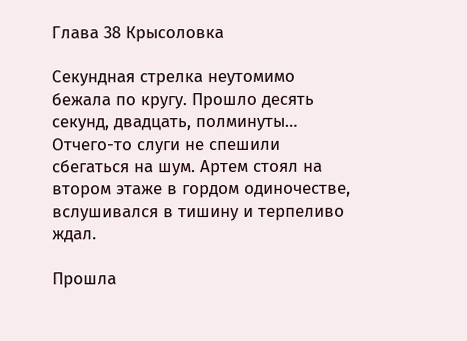Глава 38 Крысоловка

Секундная стрелка неутомимо бежала по кругу. Прошло десять секунд, двадцать, полминуты… Отчего-то слуги не спешили сбегаться на шум. Артем стоял на втором этаже в гордом одиночестве, вслушивался в тишину и терпеливо ждал.

Прошла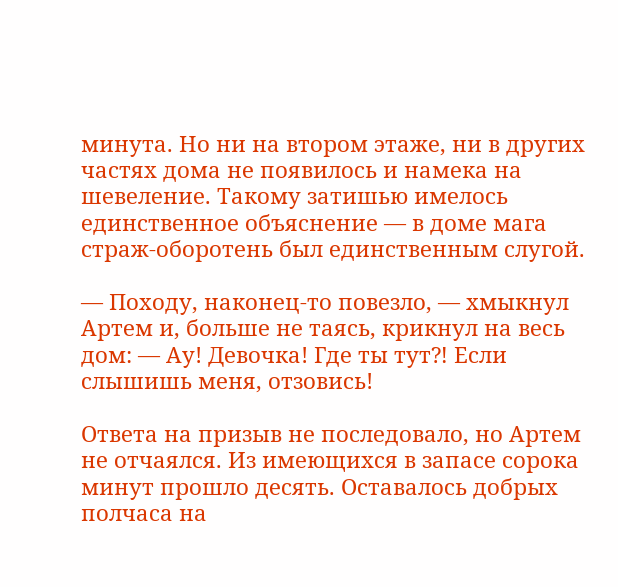минута. Но ни на втором этаже, ни в других частях дома не появилось и намека на шевеление. Такому затишью имелось единственное объяснение — в доме мага страж-оборотень был единственным слугой.

— Походу, наконец-то повезло, — хмыкнул Артем и, больше не таясь, крикнул на весь дом: — Ау! Девочка! Где ты тут⁈ Если слышишь меня, отзовись!

Ответа на призыв не последовало, но Артем не отчаялся. Из имеющихся в запасе сорока минут прошло десять. Оставалось добрых полчаса на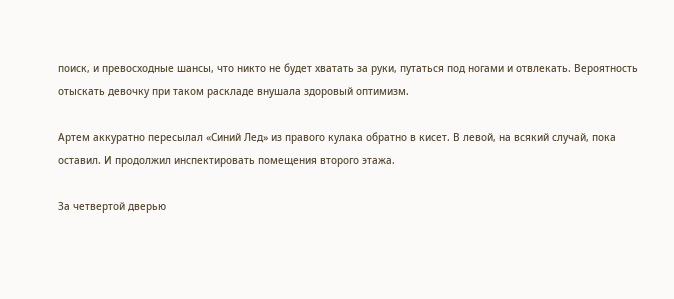поиск, и превосходные шансы, что никто не будет хватать за руки, путаться под ногами и отвлекать. Вероятность отыскать девочку при таком раскладе внушала здоровый оптимизм.

Артем аккуратно пересылал «Синий Лед» из правого кулака обратно в кисет. В левой, на всякий случай, пока оставил. И продолжил инспектировать помещения второго этажа.

За четвертой дверью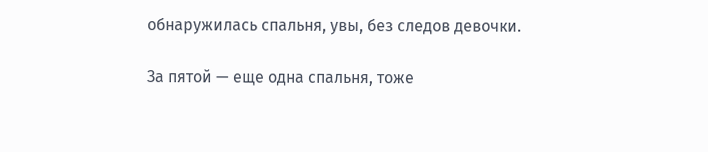обнаружилась спальня, увы, без следов девочки.

За пятой — еще одна спальня, тоже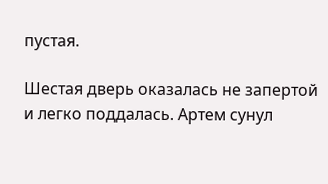пустая.

Шестая дверь оказалась не запертой и легко поддалась. Артем сунул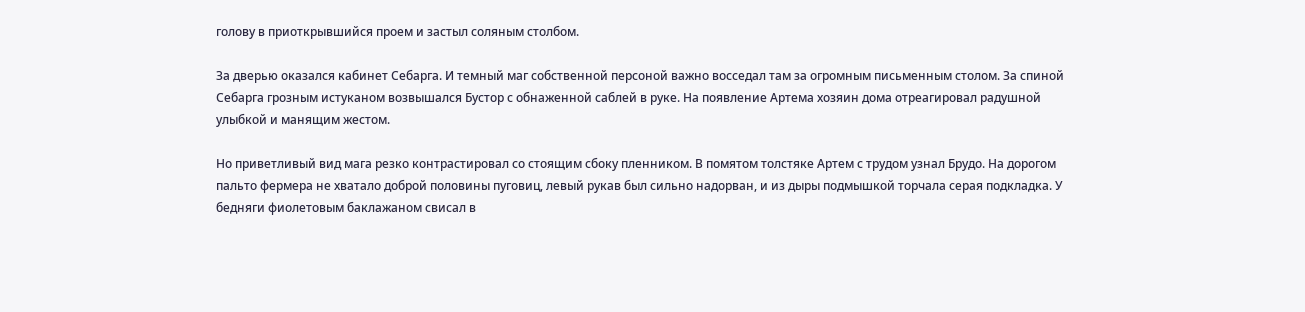голову в приоткрывшийся проем и застыл соляным столбом.

За дверью оказался кабинет Себарга. И темный маг собственной персоной важно восседал там за огромным письменным столом. За спиной Себарга грозным истуканом возвышался Бустор с обнаженной саблей в руке. На появление Артема хозяин дома отреагировал радушной улыбкой и манящим жестом.

Но приветливый вид мага резко контрастировал со стоящим сбоку пленником. В помятом толстяке Артем с трудом узнал Брудо. На дорогом пальто фермера не хватало доброй половины пуговиц, левый рукав был сильно надорван, и из дыры подмышкой торчала серая подкладка. У бедняги фиолетовым баклажаном свисал в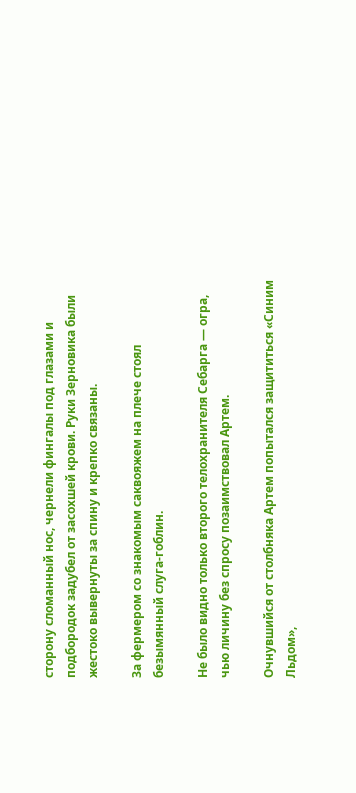сторону сломанный нос, чернели фингалы под глазами и подбородок задубел от засохшей крови. Руки Зерновика были жестоко вывернуты за спину и крепко связаны.

За фермером со знакомым саквояжем на плече стоял безымянный слуга-гоблин.

Не было видно только второго телохранителя Себарга — огра, чью личину без спросу позаимствовал Артем.

Очнувшийся от столбняка Артем попытался защититься «Синим Льдом»,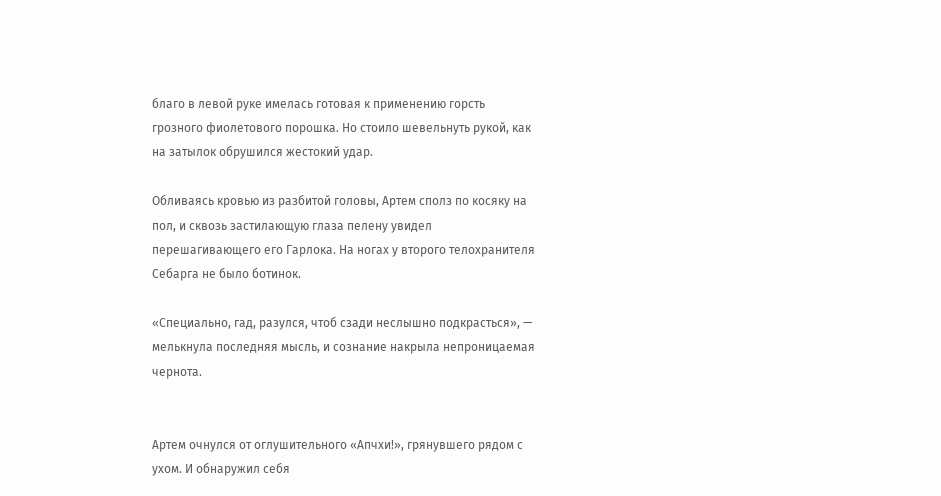благо в левой руке имелась готовая к применению горсть грозного фиолетового порошка. Но стоило шевельнуть рукой, как на затылок обрушился жестокий удар.

Обливаясь кровью из разбитой головы, Артем сполз по косяку на пол, и сквозь застилающую глаза пелену увидел перешагивающего его Гарлока. На ногах у второго телохранителя Себарга не было ботинок.

«Специально, гад, разулся, чтоб сзади неслышно подкрасться», — мелькнула последняя мысль, и сознание накрыла непроницаемая чернота.


Артем очнулся от оглушительного «Апчхи!», грянувшего рядом с ухом. И обнаружил себя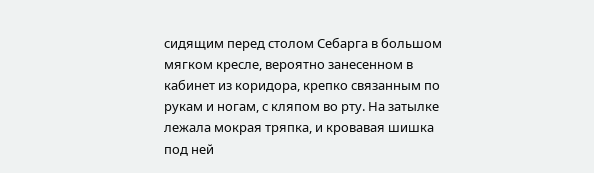сидящим перед столом Себарга в большом мягком кресле, вероятно занесенном в кабинет из коридора, крепко связанным по рукам и ногам, с кляпом во рту. На затылке лежала мокрая тряпка, и кровавая шишка под ней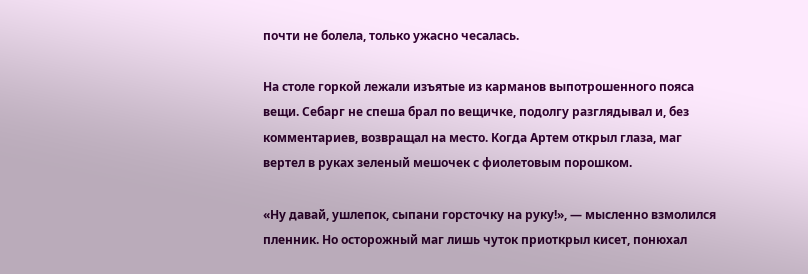почти не болела, только ужасно чесалась.

На столе горкой лежали изъятые из карманов выпотрошенного пояса вещи. Себарг не спеша брал по вещичке, подолгу разглядывал и, без комментариев, возвращал на место. Когда Артем открыл глаза, маг вертел в руках зеленый мешочек с фиолетовым порошком.

«Ну давай, ушлепок, сыпани горсточку на руку!», — мысленно взмолился пленник. Но осторожный маг лишь чуток приоткрыл кисет, понюхал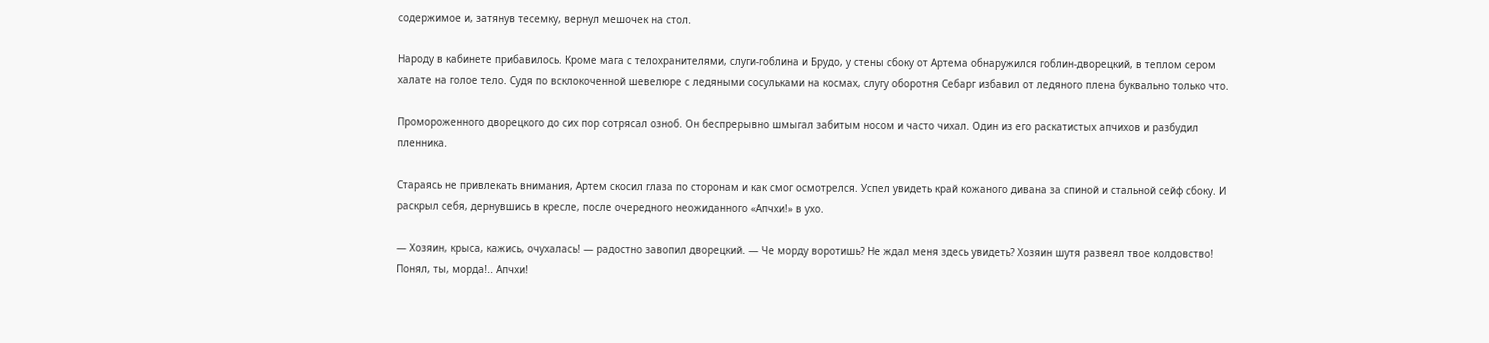содержимое и, затянув тесемку, вернул мешочек на стол.

Народу в кабинете прибавилось. Кроме мага с телохранителями, слуги-гоблина и Брудо, у стены сбоку от Артема обнаружился гоблин-дворецкий, в теплом сером халате на голое тело. Судя по всклокоченной шевелюре с ледяными сосульками на космах, слугу оборотня Себарг избавил от ледяного плена буквально только что.

Промороженного дворецкого до сих пор сотрясал озноб. Он беспрерывно шмыгал забитым носом и часто чихал. Один из его раскатистых апчихов и разбудил пленника.

Стараясь не привлекать внимания, Артем скосил глаза по сторонам и как смог осмотрелся. Успел увидеть край кожаного дивана за спиной и стальной сейф сбоку. И раскрыл себя, дернувшись в кресле, после очередного неожиданного «Апчхи!» в ухо.

— Хозяин, крыса, кажись, очухалась! — радостно завопил дворецкий. — Че морду воротишь? Не ждал меня здесь увидеть? Хозяин шутя развеял твое колдовство! Понял, ты, морда!.. Апчхи!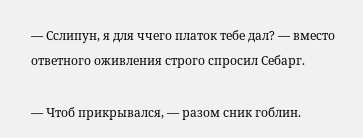— Сслипун, я для ччего платок тебе дал? — вместо ответного оживления строго спросил Себарг.

— Чтоб прикрывался, — разом сник гоблин.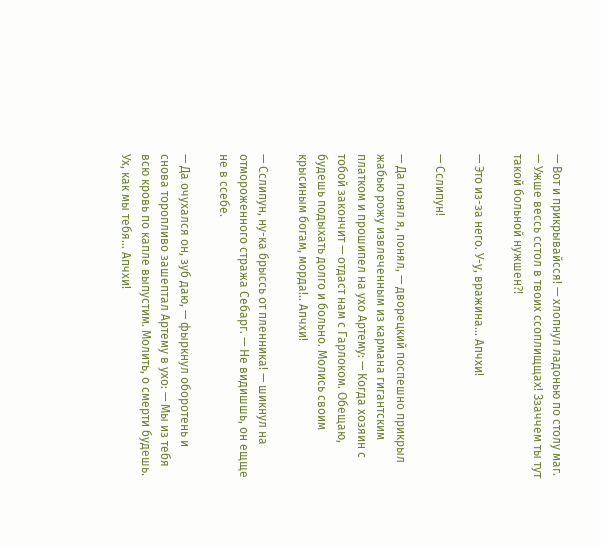— Вот и прикрывайсся! — хлопнул ладонью по столу маг. — Ужше вессь сстол в твоих ссоплищщах! Ззаччем ты тут такой больной нужшен⁈

— Это из-за него. У-у, вражина… Апчхи!

— Сслипун!

— Да понял я, понял, — дворецкий поспешно прикрыл жабью рожу извлеченным из кармана гигантским платком и прошипел на ухо Артему: — Когда хозяин с тобой закончит — отдаст нам с Гарлоком. Обещаю, будешь подыхать долго и больно. Молись своим крысиным богам, морда!.. Апчхи!

— Сслипун, ну-ка брыссь от пленника! — шикнул на отмороженного стража Себарг. — Не видишшь, он ещще не в ссебе.

— Да очухался он, зуб даю, — фыркнул оборотень и снова торопливо зашептал Артему в ухо: — Мы из тебя всю кровь по капле выпустим. Молить, о смерти будешь. Ух, как мы тебя… Апчхи!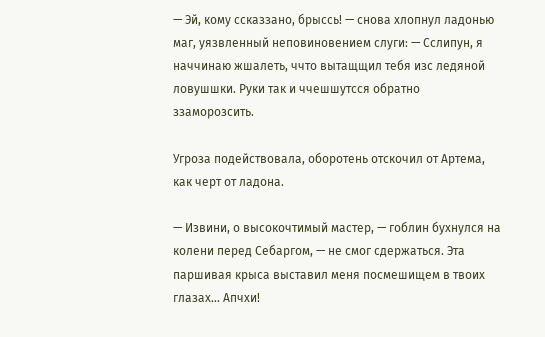— Эй, кому ссказзано, брыссь! — снова хлопнул ладонью маг, уязвленный неповиновением слуги: — Сслипун, я наччинаю жшалеть, ччто вытащщил тебя изс ледяной ловушшки. Руки так и ччешшутсся обратно ззаморозсить.

Угроза подействовала, оборотень отскочил от Артема, как черт от ладона.

— Извини, о высокочтимый мастер, — гоблин бухнулся на колени перед Себаргом, — не смог сдержаться. Эта паршивая крыса выставил меня посмешищем в твоих глазах… Апчхи!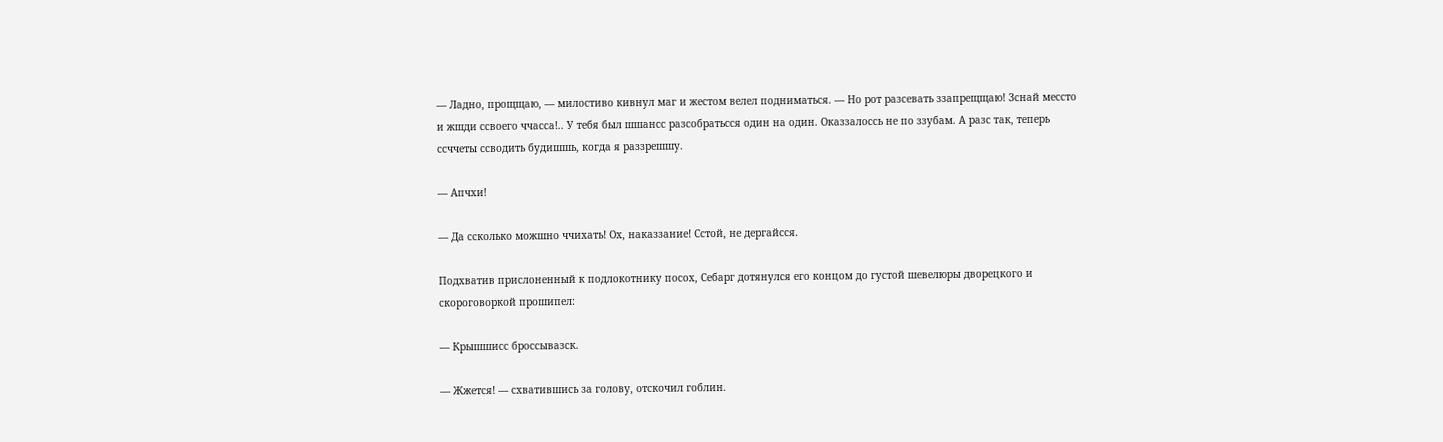— Ладно, прощщаю, — милостиво кивнул маг и жестом велел подниматься. — Но рот разсевать ззапрещщаю! Зснай мессто и жшди ссвоего ччасса!.. У тебя был шшансс разсобратьсся один на один. Оказзалоссь не по ззубам. А разс так, теперь ссччеты ссводить будишшь, когда я раззрешшу.

— Апчхи!

— Да ссколько можшно ччихать! Ох, наказзание! Сстой, не дергайсся.

Подхватив прислоненный к подлокотнику посох, Себарг дотянулся его концом до густой шевелюры дворецкого и скороговоркой прошипел:

— Крышшисс броссывазск.

— Жжется! — схватившись за голову, отскочил гоблин.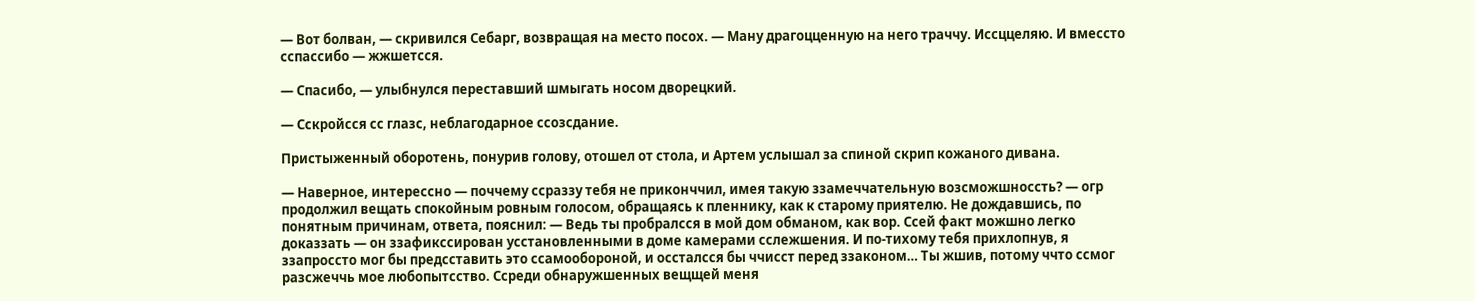— Вот болван, — скривился Себарг, возвращая на место посох. — Ману драгоцценную на него траччу. Иссццеляю. И вмессто сспассибо — жжшетсся.

— Спасибо, — улыбнулся переставший шмыгать носом дворецкий.

— Сскройсся сс глазс, неблагодарное ссозсдание.

Пристыженный оборотень, понурив голову, отошел от стола, и Артем услышал за спиной скрип кожаного дивана.

— Наверное, интерессно — поччему ссраззу тебя не приконччил, имея такую ззамеччательную возсможшноссть? — огр продолжил вещать спокойным ровным голосом, обращаясь к пленнику, как к старому приятелю. Не дождавшись, по понятным причинам, ответа, пояснил: — Ведь ты пробралсся в мой дом обманом, как вор. Ссей факт можшно легко доказзать — он ззафикссирован усстановленными в доме камерами сслежшения. И по-тихому тебя прихлопнув, я ззапроссто мог бы предсставить это ссамообороной, и оссталсся бы ччисст перед ззаконом… Ты жшив, потому ччто ссмог разсжеччь мое любопытсство. Ссреди обнаружшенных вещщей меня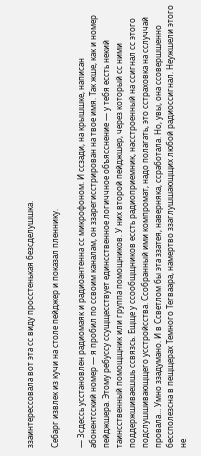ззаинтерессовала вот эта сс виду просстенькая безсделушшка.

Себарг извлек из кучи на столе пейджер и показал пленнику.

— Зсдессь усстановлен радиомаяк и радиоантенна сс микрофоном. И ссзади, на крышшке, написан абонентсский номер — я пробил по ссвоим каналам, он ззарегисстрирован на твое имя. Так жше, как и номер пейджшера. Этому ребуссу ссущщесствует единсственное логиччное объясснение — у тебя ессть некий таинсственный помощщник или группа помощников. У них второй пейджшер, через который сс ними поддержшиваешшь ссвязсь. Ещще у ссообщщников ессть радиоприемник, насстроенный на ссигнал сс этого подслушшивающщего усстройсства. Ссобранный ими компромат, надо полагать, это сстраховка на сслуччай провала… Умно ззадумано. И в Ссветлом бы эта ззатея, наверняка, ссработала. Но, увы, она ссовершшенно бессполезсна в пещщерах Темного Тегваара, намертво ззаглушшающщих любой радиоссигнал. Неужшели этого не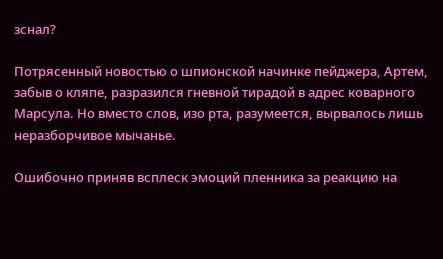зснал?

Потрясенный новостью о шпионской начинке пейджера, Артем, забыв о кляпе, разразился гневной тирадой в адрес коварного Марсула. Но вместо слов, изо рта, разумеется, вырвалось лишь неразборчивое мычанье.

Ошибочно приняв всплеск эмоций пленника за реакцию на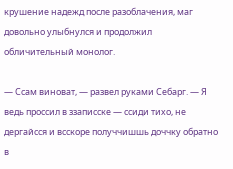крушение надежд после разоблачения, маг довольно улыбнулся и продолжил обличительный монолог.

— Ссам виноват, — развел руками Себарг. — Я ведь проссил в ззаписске — ссиди тихо, не дергайсся и всскоре получчишшь доччку обратно в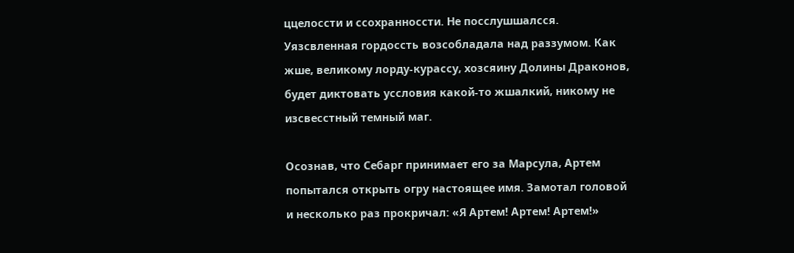ццелоссти и ссохранноссти. Не посслушшалсся. Уязсвленная гордоссть возсобладала над раззумом. Как жше, великому лорду-курассу, хозсяину Долины Драконов, будет диктовать уссловия какой-то жшалкий, никому не изсвесстный темный маг.

Осознав, что Себарг принимает его за Марсула, Артем попытался открыть огру настоящее имя. Замотал головой и несколько раз прокричал: «Я Артем! Артем! Артем!»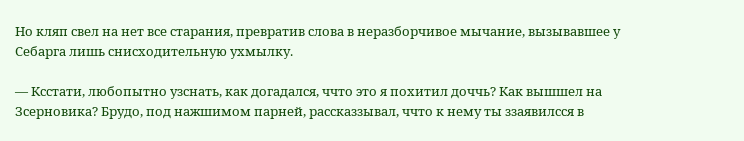Но кляп свел на нет все старания, превратив слова в неразборчивое мычание, вызывавшее у Себарга лишь снисходительную ухмылку.

— Ксстати, любопытно узснать, как догадался, ччто это я похитил доччь? Как вышшел на Зсерновика? Брудо, под нажшимом парней, рассказзывал, ччто к нему ты ззаявилсся в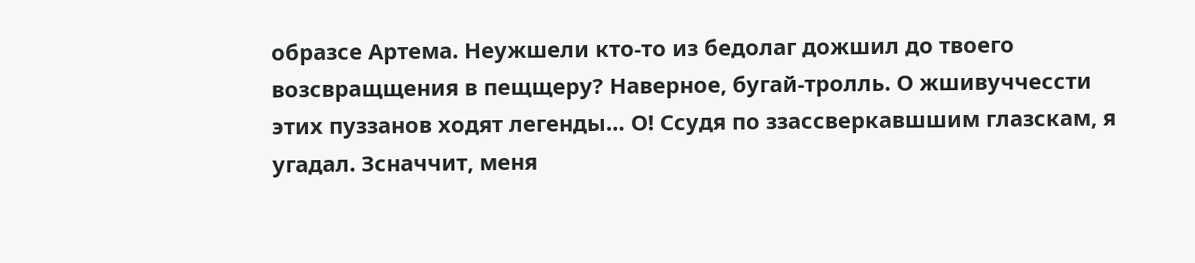образсе Артема. Неужшели кто-то из бедолаг дожшил до твоего возсвращщения в пещщеру? Наверное, бугай-тролль. О жшивуччессти этих пуззанов ходят легенды… О! Ссудя по ззассверкавшшим глазскам, я угадал. Зсначчит, меня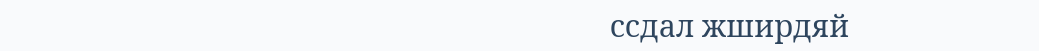ссдал жширдяй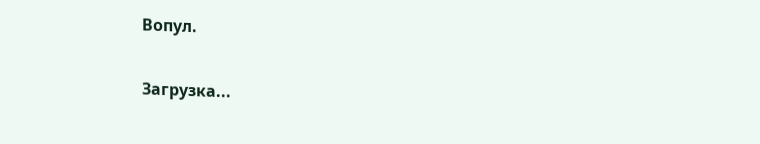Вопул.

Загрузка...